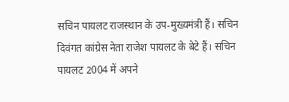सचिन पायलट राजस्थान के उप-मुख्यमंत्री हैं। सचिन दिवंगत कांग्रेस नेता राजेश पायलट के बेटे हैं। सचिन पायलट 2004 में अपने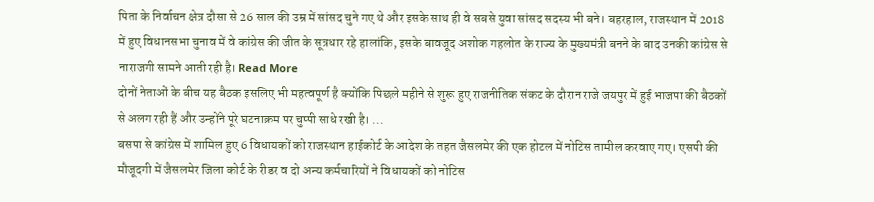पिता के निर्वाचन क्षेत्र दौसा से 26 साल की उम्र में सांसद चुने गए थे और इसके साथ ही वे सबसे युवा सांसद सदस्य भी बने। बहरहाल, राजस्थान में 2018 में हुए विधानसभा चुनाव में वे कांग्रेस की जीत के सूत्रधार रहे हालांकि, इसके बावजूद अशोक गहलोत के राज्य के मुख्यमंत्री बनने के बाद उनकी कांग्रेस से नाराजगी सामने आती रही है। Read More
दोनों नेताओं के बीच यह बैठक इसलिए भी महत्वपूर्ण है क्योंकि पिछले महीने से शुरू हुए राजनीतिक संकट के दौरान राजे जयपुर में हुई भाजपा की बैठकों से अलग रही हैं और उन्होंने पूरे घटनाक्रम पर चुप्पी साधे रखी है। ...
बसपा से कांग्रेस में शामिल हुए 6 विधायकों को राजस्थान हाईकोर्ट के आदेश के तहत जैसलमेर की एक होटल में नोटिस तामील करवाए गए। एसपी की मौजूदगी में जैसलमेर जिला कोर्ट के रीडर व दो अन्य कर्मचारियों ने विधायकों को नोटिस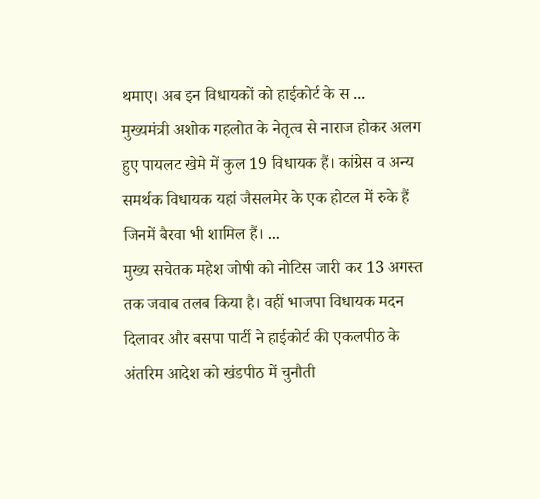थमाए। अब इन विधायकों को हाईकोर्ट के स ...
मुख्यमंत्री अशोक गहलोत के नेतृत्व से नाराज होकर अलग हुए पायलट खेमे में कुल 19 विधायक हैं। कांग्रेस व अन्य समर्थक विधायक यहां जैसलमेर के एक होटल में रुके हैं जिनमें बैरवा भी शामिल हैं। ...
मुख्य सचेतक महेश जोषी को नोटिस जारी कर 13 अगस्त तक जवाब तलब किया है। वहीं भाजपा विधायक मदन दिलावर और बसपा पार्टी ने हाईकोर्ट की एकलपीठ के अंतरिम आदेश को खंडपीठ में चुनौती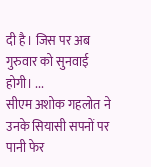दी है। जिस पर अब गुरुवार को सुनवाई होगी। ...
सीएम अशोक गहलोत ने उनके सियासी सपनों पर पानी फेर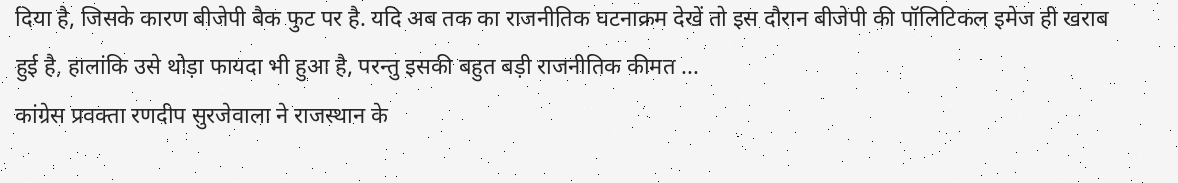दिया है, जिसके कारण बीजेपी बैक फुट पर है. यदि अब तक का राजनीतिक घटनाक्रम देखें तो इस दौरान बीजेपी की पॉलिटिकल इमेज ही खराब हुई है, हालांकि उसे थोड़ा फायदा भी हुआ है, परन्तु इसकी बहुत बड़ी राजनीतिक कीमत ...
कांग्रेस प्रवक्ता रणदीप सुरजेवाला ने राजस्थान के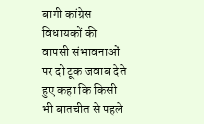बागी कांग्रेस विधायकों की वापसी संभावनाओं पर दो टूक जवाब देते हुए कहा कि किसी भी बातचीत से पहले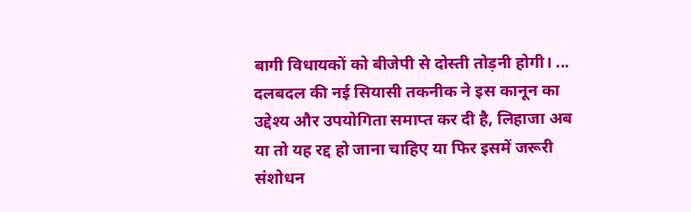बागी विधायकों को बीजेपी से दोस्ती तोड़नी होगी। ...
दलबदल की नई सियासी तकनीक ने इस कानून का उद्देश्य और उपयोगिता समाप्त कर दी है, लिहाजा अब या तो यह रद्द हो जाना चाहिए या फिर इसमें जरूरी संशोधन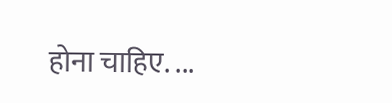होना चाहिए. ...